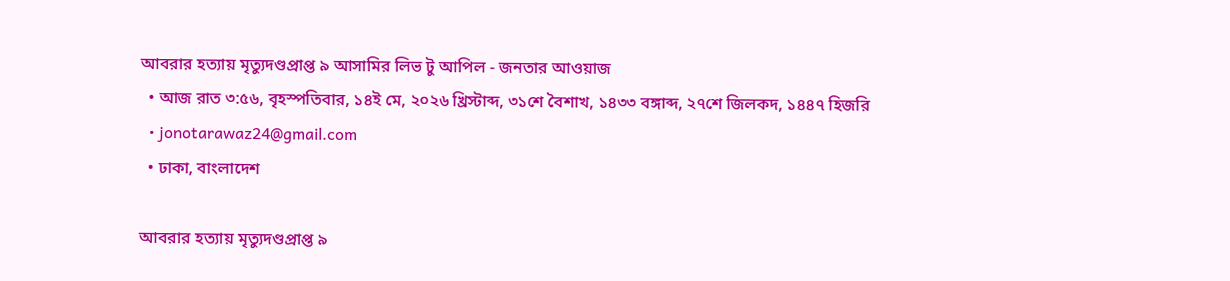আবরার হত্যায় মৃত্যুদণ্ডপ্রাপ্ত ৯ আসামির লিভ টু আপিল - জনতার আওয়াজ
  • আজ রাত ৩:৫৬, বৃহস্পতিবার, ১৪ই মে, ২০২৬ খ্রিস্টাব্দ, ৩১শে বৈশাখ, ১৪৩৩ বঙ্গাব্দ, ২৭শে জিলকদ, ১৪৪৭ হিজরি
  • jonotarawaz24@gmail.com
  • ঢাকা, বাংলাদেশ

আবরার হত্যায় মৃত্যুদণ্ডপ্রাপ্ত ৯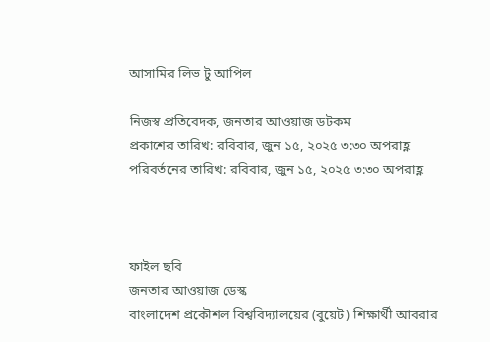আসামির লিভ টু আপিল

নিজস্ব প্রতিবেদক, জনতার আওয়াজ ডটকম
প্রকাশের তারিখ: রবিবার, জুন ১৫, ২০২৫ ৩:৩০ অপরাহ্ণ পরিবর্তনের তারিখ: রবিবার, জুন ১৫, ২০২৫ ৩:৩০ অপরাহ্ণ



ফাইল ছবি
জনতার আওয়াজ ডেস্ক
বাংলাদেশ প্রকৌশল বিশ্ববিদ্যালয়ের (বুয়েট) শিক্ষার্থী আবরার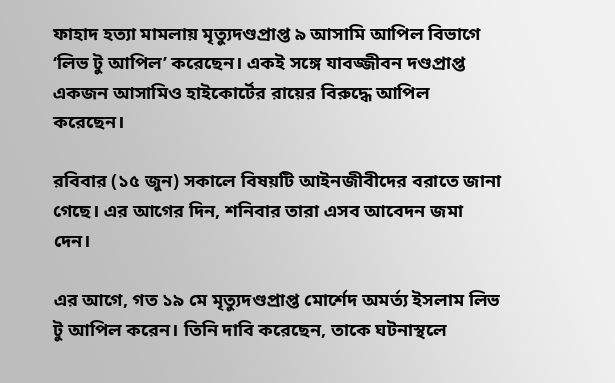ফাহাদ হত্যা মামলায় মৃত্যুদণ্ডপ্রাপ্ত ৯ আসামি আপিল বিভাগে ‘লিভ টু আপিল’ করেছেন। একই সঙ্গে যাবজ্জীবন দণ্ডপ্রাপ্ত একজন আসামিও হাইকোর্টের রায়ের বিরুদ্ধে আপিল করেছেন।

রবিবার (১৫ জুন) সকালে বিষয়টি আইনজীবীদের বরাতে জানা গেছে। এর আগের দিন, শনিবার তারা এসব আবেদন জমা দেন।

এর আগে, গত ১৯ মে মৃত্যুদণ্ডপ্রাপ্ত মোর্শেদ অমর্ত্য ইসলাম লিভ টু আপিল করেন। তিনি দাবি করেছেন, তাকে ঘটনাস্থলে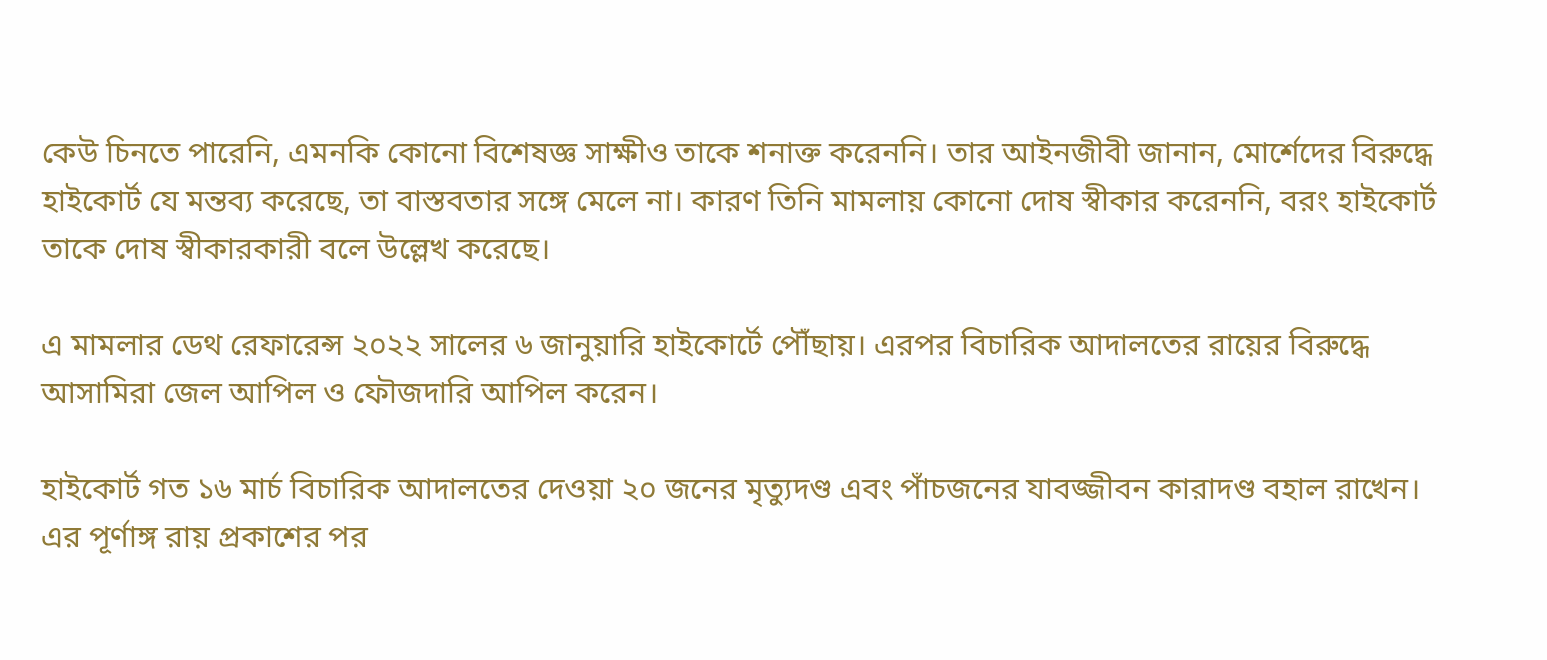কেউ চিনতে পারেনি, এমনকি কোনো বিশেষজ্ঞ সাক্ষীও তাকে শনাক্ত করেননি। তার আইনজীবী জানান, মোর্শেদের বিরুদ্ধে হাইকোর্ট যে মন্তব্য করেছে, তা বাস্তবতার সঙ্গে মেলে না। কারণ তিনি মামলায় কোনো দোষ স্বীকার করেননি, বরং হাইকোর্ট তাকে দোষ স্বীকারকারী বলে উল্লেখ করেছে।

এ মামলার ডেথ রেফারেন্স ২০২২ সালের ৬ জানুয়ারি হাইকোর্টে পৌঁছায়। এরপর বিচারিক আদালতের রায়ের বিরুদ্ধে আসামিরা জেল আপিল ও ফৌজদারি আপিল করেন।

হাইকোর্ট গত ১৬ মার্চ বিচারিক আদালতের দেওয়া ২০ জনের মৃত্যুদণ্ড এবং পাঁচজনের যাবজ্জীবন কারাদণ্ড বহাল রাখেন। এর পূর্ণাঙ্গ রায় প্রকাশের পর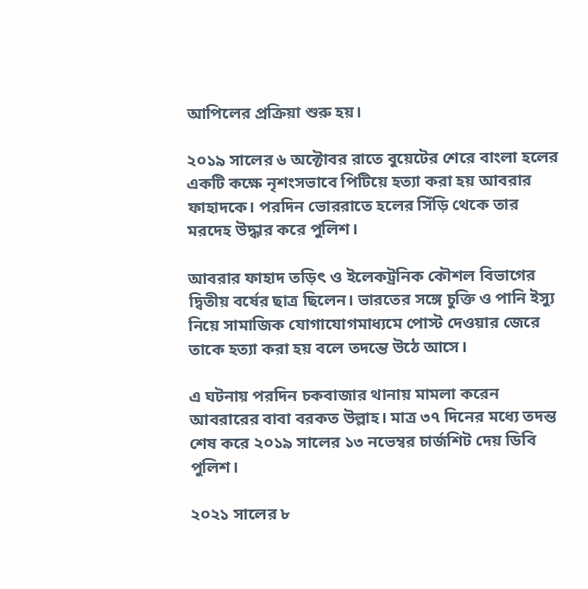আপিলের প্রক্রিয়া শুরু হয়।

২০১৯ সালের ৬ অক্টোবর রাতে বুয়েটের শেরে বাংলা হলের একটি কক্ষে নৃশংসভাবে পিটিয়ে হত্যা করা হয় আবরার ফাহাদকে। পরদিন ভোররাতে হলের সিঁড়ি থেকে তার মরদেহ উদ্ধার করে পুলিশ।

আবরার ফাহাদ তড়িৎ ও ইলেকট্রনিক কৌশল বিভাগের দ্বিতীয় বর্ষের ছাত্র ছিলেন। ভারতের সঙ্গে চুক্তি ও পানি ইস্যু নিয়ে সামাজিক যোগাযোগমাধ্যমে পোস্ট দেওয়ার জেরে তাকে হত্যা করা হয় বলে তদন্তে উঠে আসে।

এ ঘটনায় পরদিন চকবাজার থানায় মামলা করেন আবরারের বাবা বরকত উল্লাহ। মাত্র ৩৭ দিনের মধ্যে তদন্ত শেষ করে ২০১৯ সালের ১৩ নভেম্বর চার্জশিট দেয় ডিবি পুলিশ।

২০২১ সালের ৮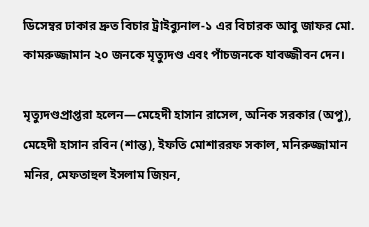ডিসেম্বর ঢাকার দ্রুত বিচার ট্রাইব্যুনাল-১ এর বিচারক আবু জাফর মো. কামরুজ্জামান ২০ জনকে মৃত্যুদণ্ড এবং পাঁচজনকে যাবজ্জীবন দেন।

মৃত্যুদণ্ডপ্রাপ্তরা হলেন—মেহেদী হাসান রাসেল, অনিক সরকার (অপু), মেহেদী হাসান রবিন (শান্ত), ইফতি মোশাররফ সকাল, মনিরুজ্জামান মনির, মেফতাহুল ইসলাম জিয়ন,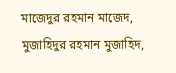মাজেদুর রহমান মাজেদ, মুজাহিদুর রহমান মুজাহিদ,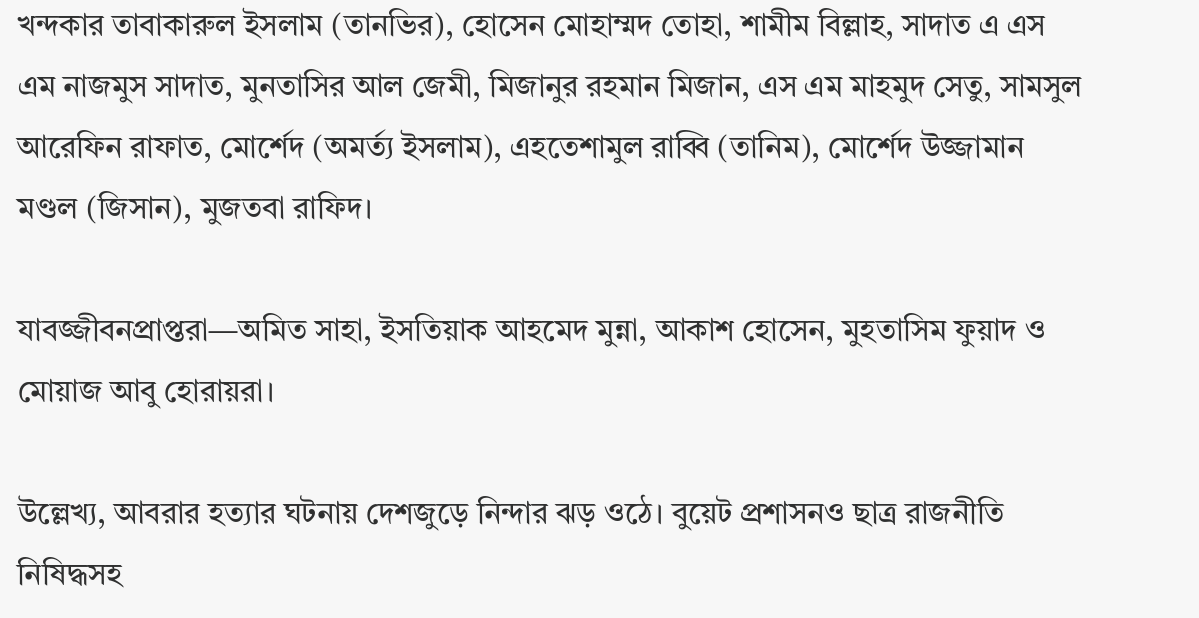খন্দকার তাবাকারুল ইসলাম (তানভির), হোসেন মোহাম্মদ তোহা, শামীম বিল্লাহ, সাদাত এ এস এম নাজমুস সাদাত, মুনতাসির আল জেমী, মিজানুর রহমান মিজান, এস এম মাহমুদ সেতু, সামসুল আরেফিন রাফাত, মোর্শেদ (অমর্ত্য ইসলাম), এহতেশামুল রাব্বি (তানিম), মোর্শেদ উজ্জামান মণ্ডল (জিসান), মুজতবা রাফিদ।

যাবজ্জীবনপ্রাপ্তরা—অমিত সাহা, ইসতিয়াক আহমেদ মুন্না, আকাশ হোসেন, মুহতাসিম ফুয়াদ ও মোয়াজ আবু হোরায়রা।

উল্লেখ্য, আবরার হত্যার ঘটনায় দেশজুড়ে নিন্দার ঝড় ওঠে। বুয়েট প্রশাসনও ছাত্র রাজনীতি নিষিদ্ধসহ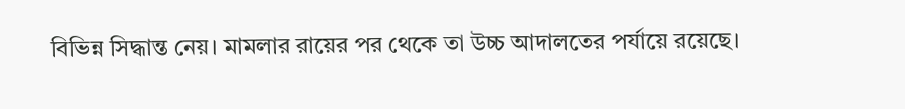বিভিন্ন সিদ্ধান্ত নেয়। মামলার রায়ের পর থেকে তা উচ্চ আদালতের পর্যায়ে রয়েছে।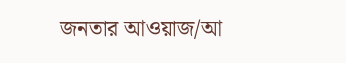জনতার আওয়াজ/আ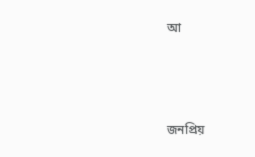আ



জনপ্রিয়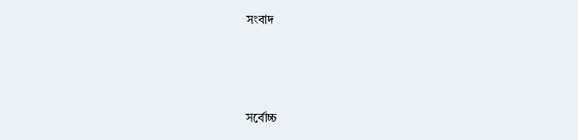সংবাদ



সর্বোচ্চ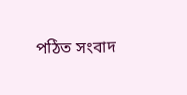পঠিত সংবাদ